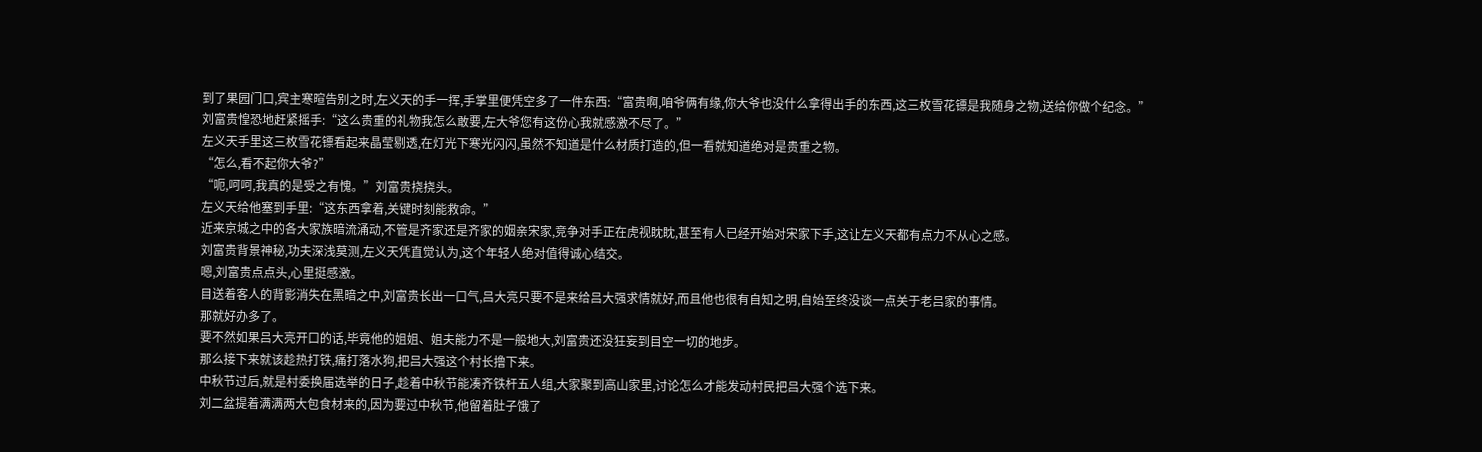到了果园门口,宾主寒暄告别之时,左义天的手一挥,手掌里便凭空多了一件东西:“富贵啊,咱爷俩有缘,你大爷也没什么拿得出手的东西,这三枚雪花镖是我随身之物,送给你做个纪念。”
刘富贵惶恐地赶紧摇手:“这么贵重的礼物我怎么敢要,左大爷您有这份心我就感激不尽了。”
左义天手里这三枚雪花镖看起来晶莹剔透,在灯光下寒光闪闪,虽然不知道是什么材质打造的,但一看就知道绝对是贵重之物。
“怎么,看不起你大爷?”
“呃,呵呵,我真的是受之有愧。”刘富贵挠挠头。
左义天给他塞到手里:“这东西拿着,关键时刻能救命。”
近来京城之中的各大家族暗流涌动,不管是齐家还是齐家的姻亲宋家,竞争对手正在虎视眈眈,甚至有人已经开始对宋家下手,这让左义天都有点力不从心之感。
刘富贵背景神秘,功夫深浅莫测,左义天凭直觉认为,这个年轻人绝对值得诚心结交。
嗯,刘富贵点点头,心里挺感激。
目送着客人的背影消失在黑暗之中,刘富贵长出一口气,吕大亮只要不是来给吕大强求情就好,而且他也很有自知之明,自始至终没谈一点关于老吕家的事情。
那就好办多了。
要不然如果吕大亮开口的话,毕竟他的姐姐、姐夫能力不是一般地大,刘富贵还没狂妄到目空一切的地步。
那么接下来就该趁热打铁,痛打落水狗,把吕大强这个村长撸下来。
中秋节过后,就是村委换届选举的日子,趁着中秋节能凑齐铁杆五人组,大家聚到高山家里,讨论怎么才能发动村民把吕大强个选下来。
刘二盆提着满满两大包食材来的,因为要过中秋节,他留着肚子饿了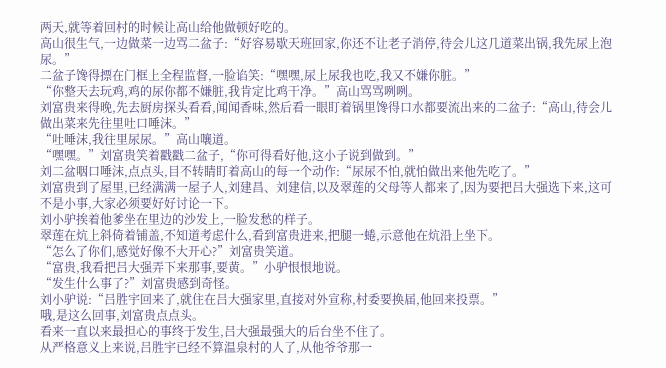两天,就等着回村的时候让高山给他做顿好吃的。
高山很生气,一边做菜一边骂二盆子:“好容易歇天班回家,你还不让老子消停,待会儿这几道菜出锅,我先尿上泡尿。”
二盆子馋得摽在门框上全程监督,一脸谄笑:“嘿嘿,尿上尿我也吃,我又不嫌你脏。”
“你整天去玩鸡,鸡的尿你都不嫌脏,我肯定比鸡干净。”高山骂骂咧咧。
刘富贵来得晚,先去厨房探头看看,闻闻香味,然后看一眼盯着锅里馋得口水都要流出来的二盆子:“高山,待会儿做出菜来先往里吐口唾沫。”
“吐唾沫,我往里尿尿。”高山嚷道。
“嘿嘿。”刘富贵笑着戳戳二盆子,“你可得看好他,这小子说到做到。”
刘二盆咽口唾沫,点点头,目不转睛盯着高山的每一个动作:“尿尿不怕,就怕做出来他先吃了。”
刘富贵到了屋里,已经满满一屋子人,刘建昌、刘建信,以及翠莲的父母等人都来了,因为要把吕大强选下来,这可不是小事,大家必须要好好讨论一下。
刘小驴挨着他爹坐在里边的沙发上,一脸发愁的样子。
翠莲在炕上斜倚着铺盖,不知道考虑什么,看到富贵进来,把腿一蜷,示意他在炕沿上坐下。
“怎么了你们,感觉好像不大开心?”刘富贵笑道。
“富贵,我看把吕大强弄下来那事,要黄。”小驴恨恨地说。
“发生什么事了?”刘富贵感到奇怪。
刘小驴说:“吕胜宇回来了,就住在吕大强家里,直接对外宣称,村委要换届,他回来投票。”
哦,是这么回事,刘富贵点点头。
看来一直以来最担心的事终于发生,吕大强最强大的后台坐不住了。
从严格意义上来说,吕胜宇已经不算温泉村的人了,从他爷爷那一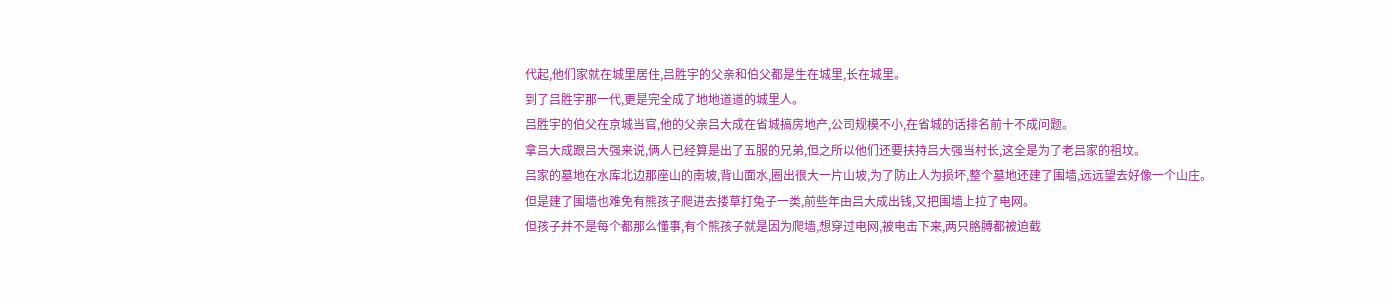代起,他们家就在城里居住,吕胜宇的父亲和伯父都是生在城里,长在城里。
到了吕胜宇那一代,更是完全成了地地道道的城里人。
吕胜宇的伯父在京城当官,他的父亲吕大成在省城搞房地产,公司规模不小,在省城的话排名前十不成问题。
拿吕大成跟吕大强来说,俩人已经算是出了五服的兄弟,但之所以他们还要扶持吕大强当村长,这全是为了老吕家的祖坟。
吕家的墓地在水库北边那座山的南坡,背山面水,圈出很大一片山坡,为了防止人为损坏,整个墓地还建了围墙,远远望去好像一个山庄。
但是建了围墙也难免有熊孩子爬进去搂草打兔子一类,前些年由吕大成出钱,又把围墙上拉了电网。
但孩子并不是每个都那么懂事,有个熊孩子就是因为爬墙,想穿过电网,被电击下来,两只胳膊都被迫截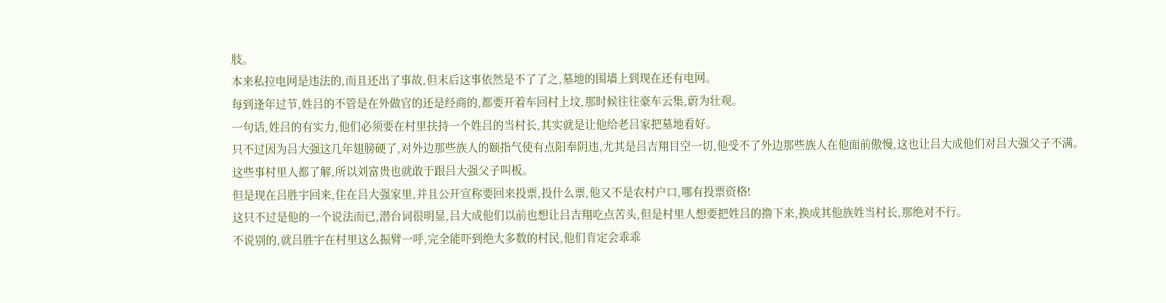肢。
本来私拉电网是违法的,而且还出了事故,但末后这事依然是不了了之,墓地的围墙上到现在还有电网。
每到逢年过节,姓吕的不管是在外做官的还是经商的,都要开着车回村上坟,那时候往往豪车云集,蔚为壮观。
一句话,姓吕的有实力,他们必须要在村里扶持一个姓吕的当村长,其实就是让他给老吕家把墓地看好。
只不过因为吕大强这几年翅膀硬了,对外边那些族人的颐指气使有点阳奉阴违,尤其是吕吉翔目空一切,他受不了外边那些族人在他面前傲慢,这也让吕大成他们对吕大强父子不满。
这些事村里人都了解,所以刘富贵也就敢于跟吕大强父子叫板。
但是现在吕胜宇回来,住在吕大强家里,并且公开宣称要回来投票,投什么票,他又不是农村户口,哪有投票资格!
这只不过是他的一个说法而已,潜台词很明显,吕大成他们以前也想让吕吉翔吃点苦头,但是村里人想要把姓吕的撸下来,换成其他族姓当村长,那绝对不行。
不说别的,就吕胜宇在村里这么振臂一呼,完全能吓到绝大多数的村民,他们肯定会乖乖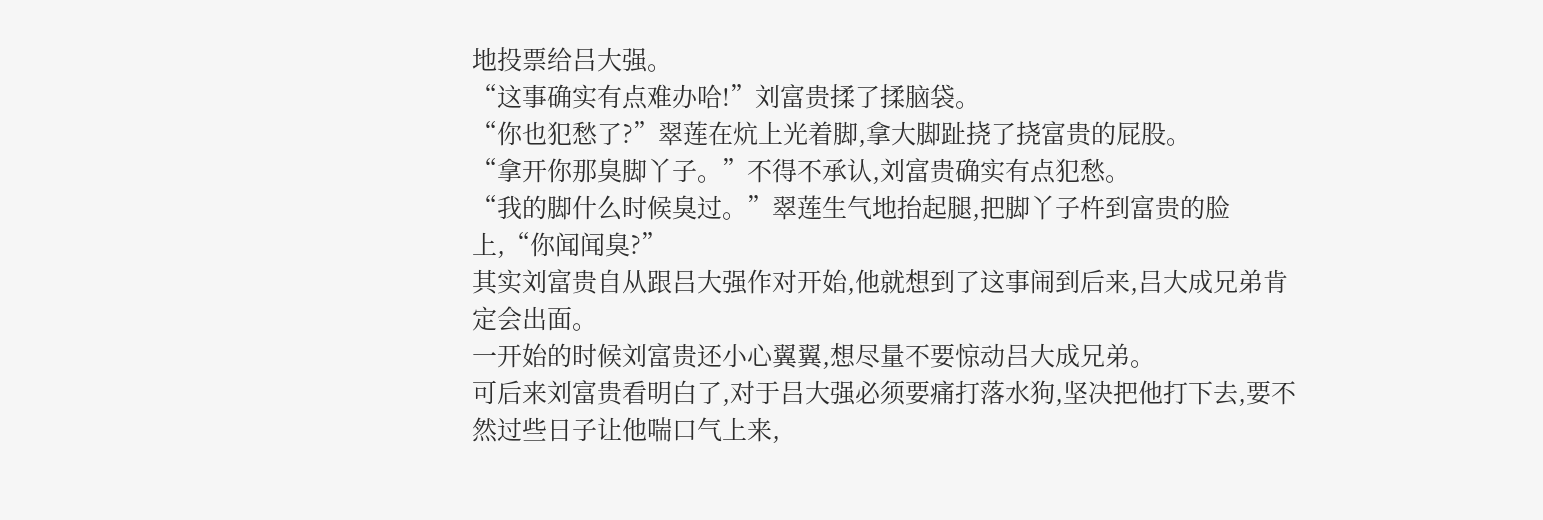地投票给吕大强。
“这事确实有点难办哈!”刘富贵揉了揉脑袋。
“你也犯愁了?”翠莲在炕上光着脚,拿大脚趾挠了挠富贵的屁股。
“拿开你那臭脚丫子。”不得不承认,刘富贵确实有点犯愁。
“我的脚什么时候臭过。”翠莲生气地抬起腿,把脚丫子杵到富贵的脸上,“你闻闻臭?”
其实刘富贵自从跟吕大强作对开始,他就想到了这事闹到后来,吕大成兄弟肯定会出面。
一开始的时候刘富贵还小心翼翼,想尽量不要惊动吕大成兄弟。
可后来刘富贵看明白了,对于吕大强必须要痛打落水狗,坚决把他打下去,要不然过些日子让他喘口气上来,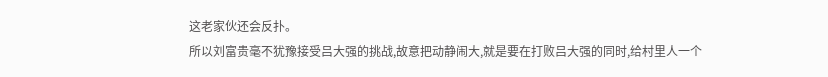这老家伙还会反扑。
所以刘富贵毫不犹豫接受吕大强的挑战,故意把动静闹大,就是要在打败吕大强的同时,给村里人一个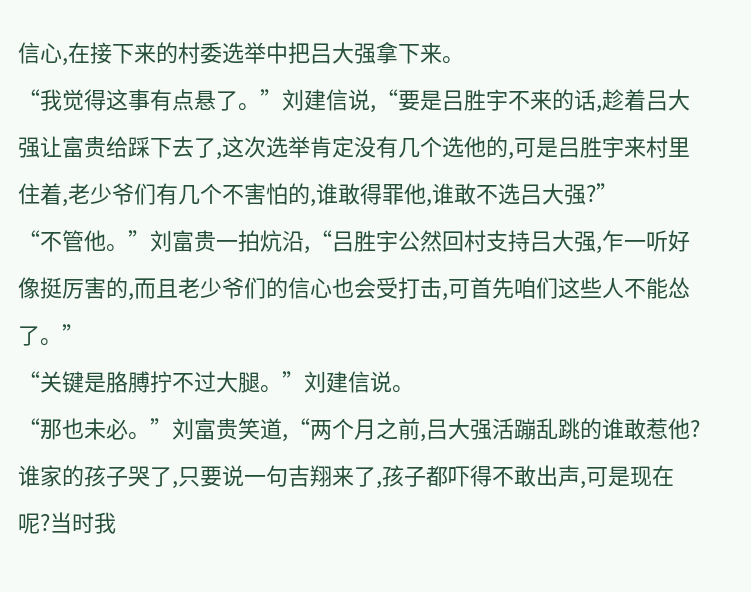信心,在接下来的村委选举中把吕大强拿下来。
“我觉得这事有点悬了。”刘建信说,“要是吕胜宇不来的话,趁着吕大强让富贵给踩下去了,这次选举肯定没有几个选他的,可是吕胜宇来村里住着,老少爷们有几个不害怕的,谁敢得罪他,谁敢不选吕大强?”
“不管他。”刘富贵一拍炕沿,“吕胜宇公然回村支持吕大强,乍一听好像挺厉害的,而且老少爷们的信心也会受打击,可首先咱们这些人不能怂了。”
“关键是胳膊拧不过大腿。”刘建信说。
“那也未必。”刘富贵笑道,“两个月之前,吕大强活蹦乱跳的谁敢惹他?谁家的孩子哭了,只要说一句吉翔来了,孩子都吓得不敢出声,可是现在呢?当时我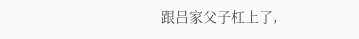跟吕家父子杠上了,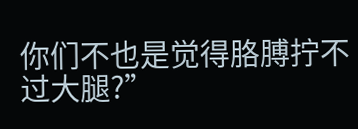你们不也是觉得胳膊拧不过大腿?”